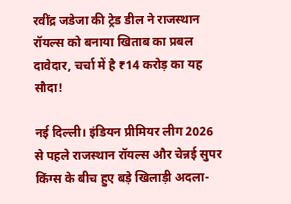रवींद्र जडेजा की ट्रेड डील ने राजस्थान रॉयल्स को बनाया खिताब का प्रबल दावेदार, चर्चा में है ₹14 करोड़ का यह सौदा!

नई दिल्ली। इंडियन प्रीमियर लीग 2026 से पहले राजस्थान रॉयल्स और चेन्नई सुपर किंग्स के बीच हुए बड़े खिलाड़ी अदला-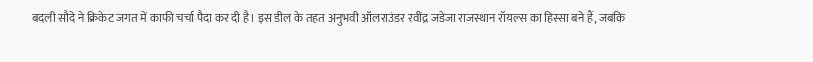बदली सौदे ने क्रिकेट जगत में काफी चर्चा पैदा कर दी है। इस डील के तहत अनुभवी ऑलराउंडर रवींद्र जडेजा राजस्थान रॉयल्स का हिस्सा बने हैं, जबकि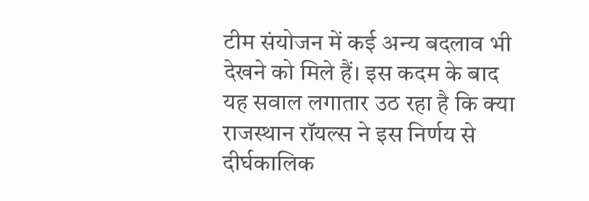टीम संयोजन में कई अन्य बदलाव भी देखने को मिले हैं। इस कदम के बाद यह सवाल लगातार उठ रहा है कि क्या राजस्थान रॉयल्स ने इस निर्णय से दीर्घकालिक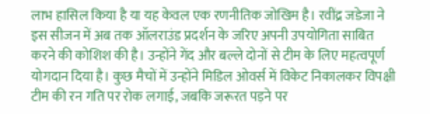लाभ हासिल किया है या यह केवल एक रणनीतिक जोखिम है। रवींद्र जडेजा ने इस सीजन में अब तक ऑलराउंड प्रदर्शन के जरिए अपनी उपयोगिता साबित करने की कोशिश की है। उन्होंने गेंद और बल्ले दोनों से टीम के लिए महत्वपूर्ण योगदान दिया है। कुछ मैचों में उन्होंने मिडिल ओवर्स में विकेट निकालकर विपक्षी टीम की रन गति पर रोक लगाई, जबकि जरूरत पड़ने पर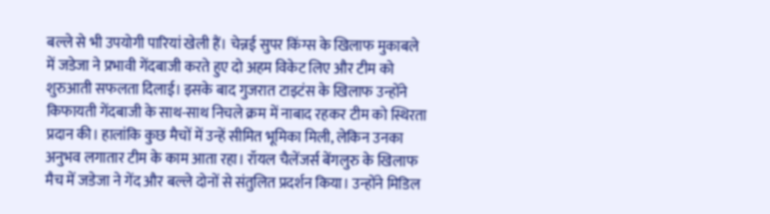बल्ले से भी उपयोगी पारियां खेली हैं। चेन्नई सुपर किंग्स के खिलाफ मुकाबले में जडेजा ने प्रभावी गेंदबाजी करते हुए दो अहम विकेट लिए और टीम को शुरुआती सफलता दिलाई। इसके बाद गुजरात टाइटंस के खिलाफ उन्होंने किफायती गेंदबाजी के साथ-साथ निचले क्रम में नाबाद रहकर टीम को स्थिरता प्रदान की। हालांकि कुछ मैचों में उन्हें सीमित भूमिका मिली, लेकिन उनका अनुभव लगातार टीम के काम आता रहा। रॉयल चैलेंजर्स बेंगलुरु के खिलाफ मैच में जडेजा ने गेंद और बल्ले दोनों से संतुलित प्रदर्शन किया। उन्होंने मिडिल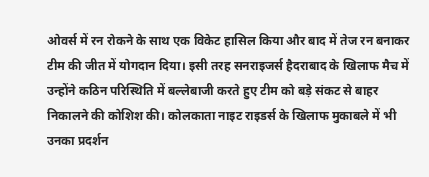ओवर्स में रन रोकने के साथ एक विकेट हासिल किया और बाद में तेज रन बनाकर टीम की जीत में योगदान दिया। इसी तरह सनराइजर्स हैदराबाद के खिलाफ मैच में उन्होंने कठिन परिस्थिति में बल्लेबाजी करते हुए टीम को बड़े संकट से बाहर निकालने की कोशिश की। कोलकाता नाइट राइडर्स के खिलाफ मुकाबले में भी उनका प्रदर्शन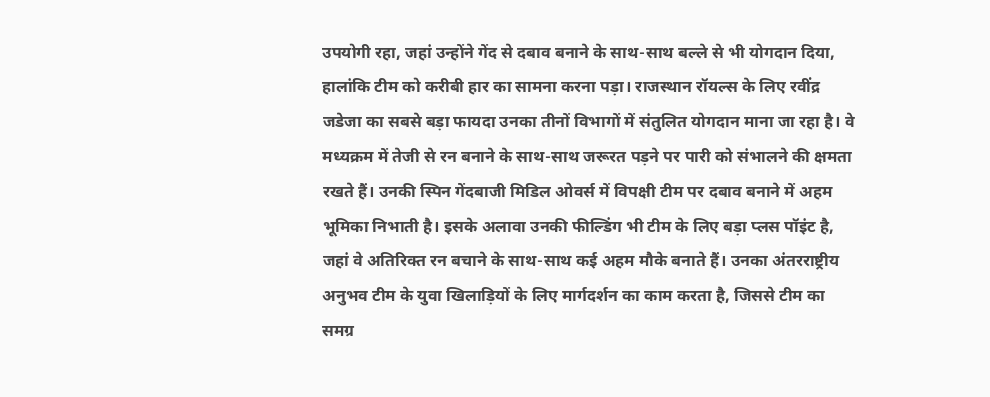उपयोगी रहा, जहां उन्होंने गेंद से दबाव बनाने के साथ-साथ बल्ले से भी योगदान दिया, हालांकि टीम को करीबी हार का सामना करना पड़ा। राजस्थान रॉयल्स के लिए रवींद्र जडेजा का सबसे बड़ा फायदा उनका तीनों विभागों में संतुलित योगदान माना जा रहा है। वे मध्यक्रम में तेजी से रन बनाने के साथ-साथ जरूरत पड़ने पर पारी को संभालने की क्षमता रखते हैं। उनकी स्पिन गेंदबाजी मिडिल ओवर्स में विपक्षी टीम पर दबाव बनाने में अहम भूमिका निभाती है। इसके अलावा उनकी फील्डिंग भी टीम के लिए बड़ा प्लस पॉइंट है, जहां वे अतिरिक्त रन बचाने के साथ-साथ कई अहम मौके बनाते हैं। उनका अंतरराष्ट्रीय अनुभव टीम के युवा खिलाड़ियों के लिए मार्गदर्शन का काम करता है, जिससे टीम का समग्र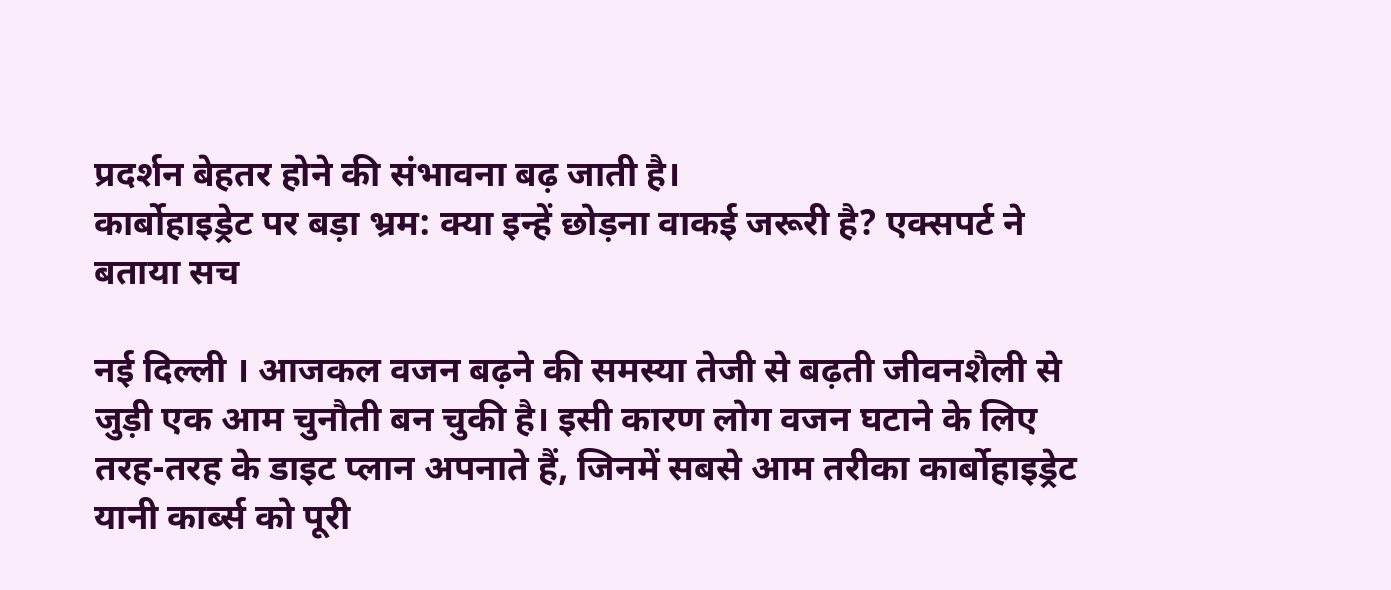प्रदर्शन बेहतर होने की संभावना बढ़ जाती है।
कार्बोहाइड्रेट पर बड़ा भ्रम: क्या इन्हें छोड़ना वाकई जरूरी है? एक्सपर्ट ने बताया सच

नई दिल्ली । आजकल वजन बढ़ने की समस्या तेजी से बढ़ती जीवनशैली से जुड़ी एक आम चुनौती बन चुकी है। इसी कारण लोग वजन घटाने के लिए तरह-तरह के डाइट प्लान अपनाते हैं, जिनमें सबसे आम तरीका कार्बोहाइड्रेट यानी कार्ब्स को पूरी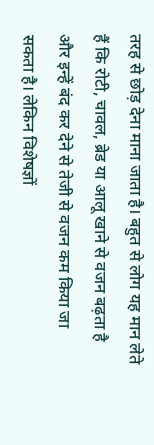तरह से छोड़ देना माना जाता है। बहुत से लोग यह मान लेते हैं कि रोटी, चावल, ब्रेड या आलू खाने से वजन बढ़ता है और इन्हें बंद कर देने से तेजी से वजन कम किया जा सकता है। लेकिन विशेषज्ञों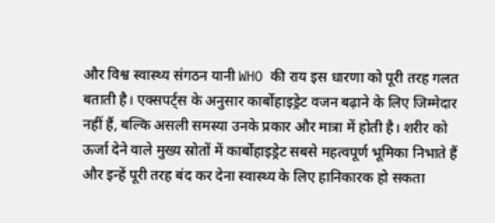और विश्व स्वास्थ्य संगठन यानी WHO की राय इस धारणा को पूरी तरह गलत बताती है। एक्सपर्ट्स के अनुसार कार्बोहाइड्रेट वजन बढ़ाने के लिए जिम्मेदार नहीं हैं, बल्कि असली समस्या उनके प्रकार और मात्रा में होती है। शरीर को ऊर्जा देने वाले मुख्य स्रोतों में कार्बोहाइड्रेट सबसे महत्वपूर्ण भूमिका निभाते हैं और इन्हें पूरी तरह बंद कर देना स्वास्थ्य के लिए हानिकारक हो सकता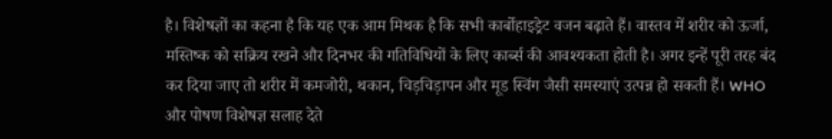है। विशेषज्ञों का कहना है कि यह एक आम मिथक है कि सभी कार्बोहाइड्रेट वजन बढ़ाते हैं। वास्तव में शरीर को ऊर्जा, मस्तिष्क को सक्रिय रखने और दिनभर की गतिविधियों के लिए कार्ब्स की आवश्यकता होती है। अगर इन्हें पूरी तरह बंद कर दिया जाए तो शरीर में कमजोरी, थकान, चिड़चिड़ापन और मूड स्विंग जैसी समस्याएं उत्पन्न हो सकती हैं। WHO और पोषण विशेषज्ञ सलाह देते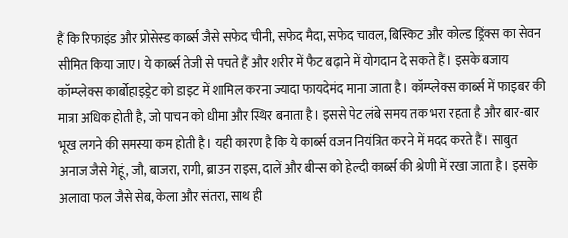हैं कि रिफाइंड और प्रोसेस्ड कार्ब्स जैसे सफेद चीनी, सफेद मैदा, सफेद चावल, बिस्किट और कोल्ड ड्रिंक्स का सेवन सीमित किया जाए। ये कार्ब्स तेजी से पचते हैं और शरीर में फैट बढ़ाने में योगदान दे सकते हैं। इसके बजाय कॉम्प्लेक्स कार्बोहाइड्रेट को डाइट में शामिल करना ज्यादा फायदेमंद माना जाता है। कॉम्प्लेक्स कार्ब्स में फाइबर की मात्रा अधिक होती है, जो पाचन को धीमा और स्थिर बनाता है। इससे पेट लंबे समय तक भरा रहता है और बार-बार भूख लगने की समस्या कम होती है। यही कारण है कि ये कार्ब्स वजन नियंत्रित करने में मदद करते हैं। साबुत अनाज जैसे गेहूं, जौ, बाजरा, रागी, ब्राउन राइस, दालें और बीन्स को हेल्दी कार्ब्स की श्रेणी में रखा जाता है। इसके अलावा फल जैसे सेब, केला और संतरा, साथ ही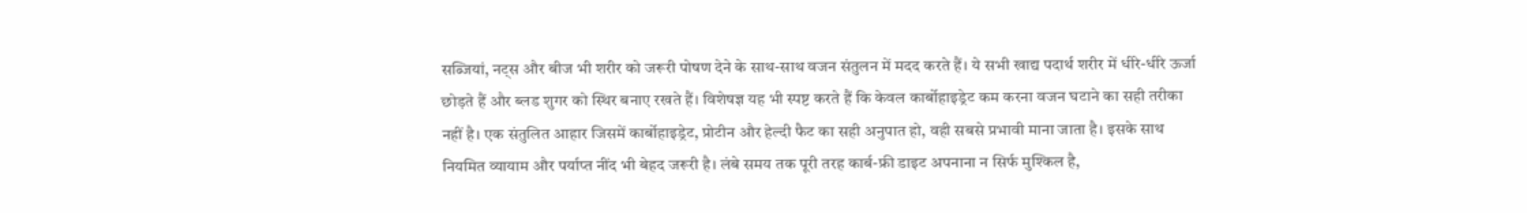सब्जियां, नट्स और बीज भी शरीर को जरूरी पोषण देने के साथ-साथ वजन संतुलन में मदद करते हैं। ये सभी खाद्य पदार्थ शरीर में धीरे-धीरे ऊर्जा छोड़ते हैं और ब्लड शुगर को स्थिर बनाए रखते हैं। विशेषज्ञ यह भी स्पष्ट करते हैं कि केवल कार्बोहाइड्रेट कम करना वजन घटाने का सही तरीका नहीं है। एक संतुलित आहार जिसमें कार्बोहाइड्रेट, प्रोटीन और हेल्दी फैट का सही अनुपात हो, वही सबसे प्रभावी माना जाता है। इसके साथ नियमित व्यायाम और पर्याप्त नींद भी बेहद जरूरी है। लंबे समय तक पूरी तरह कार्ब-फ्री डाइट अपनाना न सिर्फ मुश्किल है,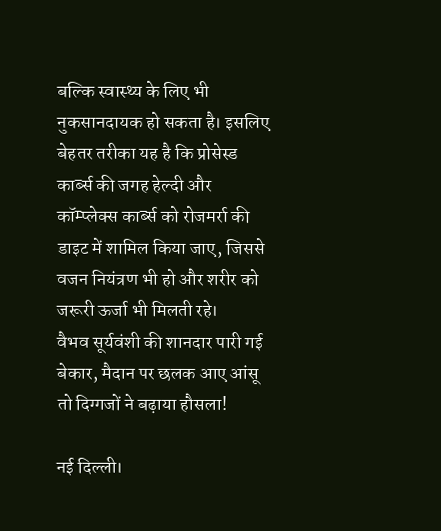बल्कि स्वास्थ्य के लिए भी नुकसानदायक हो सकता है। इसलिए बेहतर तरीका यह है कि प्रोसेस्ड कार्ब्स की जगह हेल्दी और कॉम्प्लेक्स कार्ब्स को रोजमर्रा की डाइट में शामिल किया जाए, जिससे वजन नियंत्रण भी हो और शरीर को जरूरी ऊर्जा भी मिलती रहे।
वैभव सूर्यवंशी की शानदार पारी गई बेकार, मैदान पर छलक आए आंसू तो दिग्गजों ने बढ़ाया हौसला!

नई दिल्ली।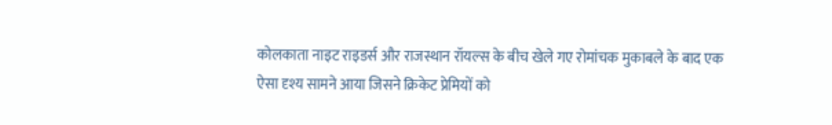कोलकाता नाइट राइडर्स और राजस्थान रॉयल्स के बीच खेले गए रोमांचक मुकाबले के बाद एक ऐसा दृश्य सामने आया जिसने क्रिकेट प्रेमियों को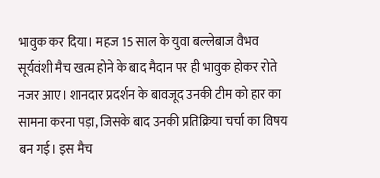भावुक कर दिया। महज 15 साल के युवा बल्लेबाज वैभव सूर्यवंशी मैच खत्म होने के बाद मैदान पर ही भावुक होकर रोते नजर आए। शानदार प्रदर्शन के बावजूद उनकी टीम को हार का सामना करना पड़ा, जिसके बाद उनकी प्रतिक्रिया चर्चा का विषय बन गई। इस मैच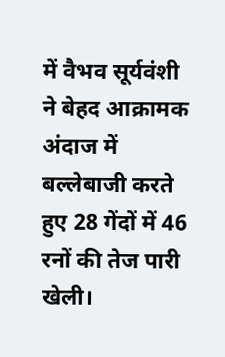में वैभव सूर्यवंशी ने बेहद आक्रामक अंदाज में बल्लेबाजी करते हुए 28 गेंदों में 46 रनों की तेज पारी खेली।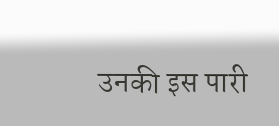उनकी इस पारी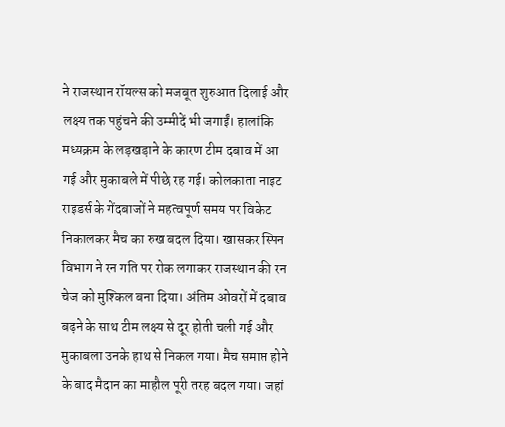ने राजस्थान रॉयल्स को मजबूत शुरुआत दिलाई और लक्ष्य तक पहुंचने की उम्मीदें भी जगाईं। हालांकि मध्यक्रम के लड़खड़ाने के कारण टीम दबाव में आ गई और मुकाबले में पीछे रह गई। कोलकाता नाइट राइडर्स के गेंदबाजों ने महत्वपूर्ण समय पर विकेट निकालकर मैच का रुख बदल दिया। खासकर स्पिन विभाग ने रन गति पर रोक लगाकर राजस्थान की रन चेज को मुश्किल बना दिया। अंतिम ओवरों में दबाव बढ़ने के साथ टीम लक्ष्य से दूर होती चली गई और मुकाबला उनके हाथ से निकल गया। मैच समाप्त होने के बाद मैदान का माहौल पूरी तरह बदल गया। जहां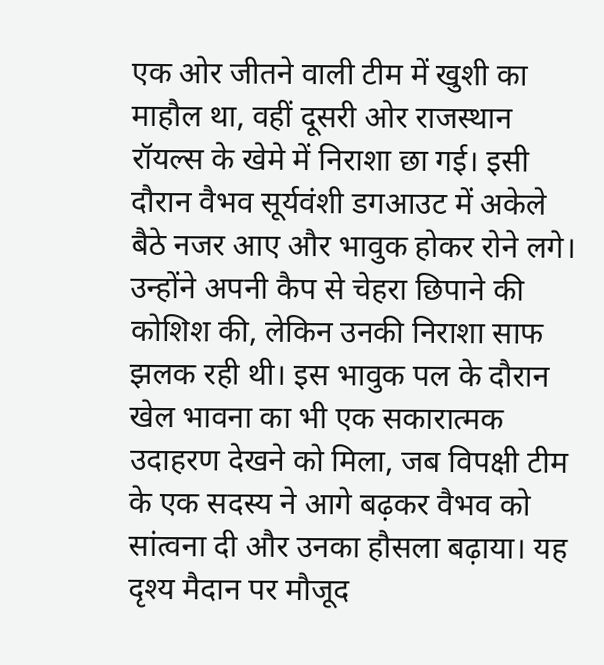एक ओर जीतने वाली टीम में खुशी का माहौल था, वहीं दूसरी ओर राजस्थान रॉयल्स के खेमे में निराशा छा गई। इसी दौरान वैभव सूर्यवंशी डगआउट में अकेले बैठे नजर आए और भावुक होकर रोने लगे। उन्होंने अपनी कैप से चेहरा छिपाने की कोशिश की, लेकिन उनकी निराशा साफ झलक रही थी। इस भावुक पल के दौरान खेल भावना का भी एक सकारात्मक उदाहरण देखने को मिला, जब विपक्षी टीम के एक सदस्य ने आगे बढ़कर वैभव को सांत्वना दी और उनका हौसला बढ़ाया। यह दृश्य मैदान पर मौजूद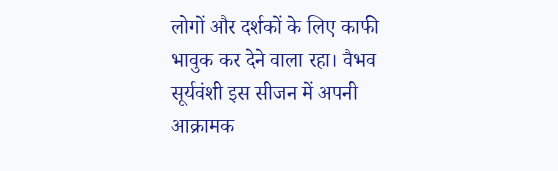लोगों और दर्शकों के लिए काफी भावुक कर देने वाला रहा। वैभव सूर्यवंशी इस सीजन में अपनी आक्रामक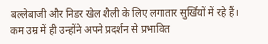बल्लेबाजी और निडर खेल शैली के लिए लगातार सुर्खियों में रहे हैं। कम उम्र में ही उन्होंने अपने प्रदर्शन से प्रभावित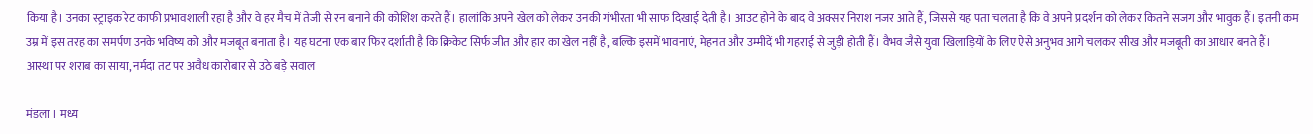किया है। उनका स्ट्राइक रेट काफी प्रभावशाली रहा है और वे हर मैच में तेजी से रन बनाने की कोशिश करते हैं। हालांकि अपने खेल को लेकर उनकी गंभीरता भी साफ दिखाई देती है। आउट होने के बाद वे अक्सर निराश नजर आते हैं, जिससे यह पता चलता है कि वे अपने प्रदर्शन को लेकर कितने सजग और भावुक हैं। इतनी कम उम्र में इस तरह का समर्पण उनके भविष्य को और मजबूत बनाता है। यह घटना एक बार फिर दर्शाती है कि क्रिकेट सिर्फ जीत और हार का खेल नहीं है, बल्कि इसमें भावनाएं, मेहनत और उम्मीदें भी गहराई से जुड़ी होती हैं। वैभव जैसे युवा खिलाड़ियों के लिए ऐसे अनुभव आगे चलकर सीख और मजबूती का आधार बनते हैं।
आस्था पर शराब का साया, नर्मदा तट पर अवैध कारोबार से उठे बड़े सवाल

मंडला । मध्य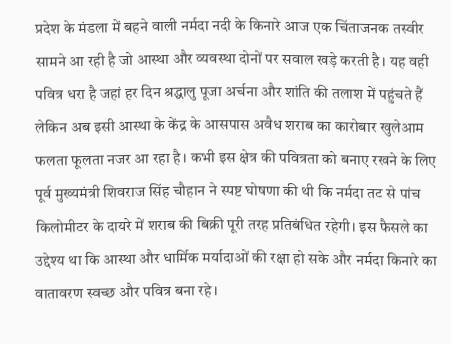प्रदेश के मंडला में बहने वाली नर्मदा नदी के किनारे आज एक चिंताजनक तस्वीर सामने आ रही है जो आस्था और व्यवस्था दोनों पर सवाल खड़े करती है। यह वही पवित्र धरा है जहां हर दिन श्रद्धालु पूजा अर्चना और शांति की तलाश में पहुंचते हैं लेकिन अब इसी आस्था के केंद्र के आसपास अवैध शराब का कारोबार खुलेआम फलता फूलता नजर आ रहा है। कभी इस क्षेत्र की पवित्रता को बनाए रखने के लिए पूर्व मुख्यमंत्री शिवराज सिंह चौहान ने स्पष्ट घोषणा की थी कि नर्मदा तट से पांच किलोमीटर के दायरे में शराब की बिक्री पूरी तरह प्रतिबंधित रहेगी। इस फैसले का उद्देश्य था कि आस्था और धार्मिक मर्यादाओं की रक्षा हो सके और नर्मदा किनारे का वातावरण स्वच्छ और पवित्र बना रहे।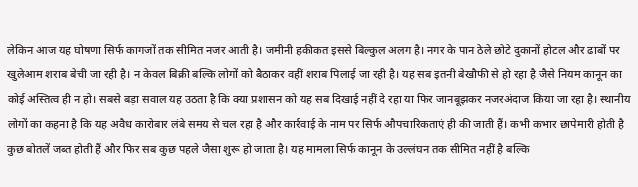लेकिन आज यह घोषणा सिर्फ कागजों तक सीमित नजर आती है। जमीनी हकीकत इससे बिल्कुल अलग है। नगर के पान ठेले छोटे दुकानों होटल और ढाबों पर खुलेआम शराब बेची जा रही है। न केवल बिक्री बल्कि लोगों को बैठाकर वहीं शराब पिलाई जा रही है। यह सब इतनी बेखौफी से हो रहा है जैसे नियम कानून का कोई अस्तित्व ही न हो। सबसे बड़ा सवाल यह उठता है कि क्या प्रशासन को यह सब दिखाई नहीं दे रहा या फिर जानबूझकर नजरअंदाज किया जा रहा है। स्थानीय लोगों का कहना है कि यह अवैध कारोबार लंबे समय से चल रहा है और कार्रवाई के नाम पर सिर्फ औपचारिकताएं ही की जाती हैं। कभी कभार छापेमारी होती है कुछ बोतलें जब्त होती हैं और फिर सब कुछ पहले जैसा शुरू हो जाता है। यह मामला सिर्फ कानून के उल्लंघन तक सीमित नहीं है बल्कि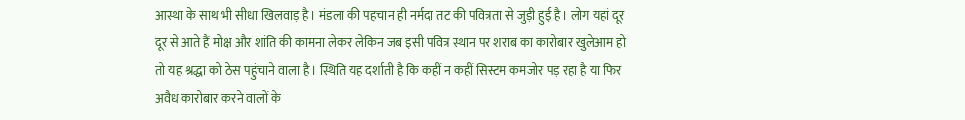आस्था के साथ भी सीधा खिलवाड़ है। मंडला की पहचान ही नर्मदा तट की पवित्रता से जुड़ी हुई है। लोग यहां दूर दूर से आते हैं मोक्ष और शांति की कामना लेकर लेकिन जब इसी पवित्र स्थान पर शराब का कारोबार खुलेआम हो तो यह श्रद्धा को ठेस पहुंचाने वाला है। स्थिति यह दर्शाती है कि कहीं न कहीं सिस्टम कमजोर पड़ रहा है या फिर अवैध कारोबार करने वालों के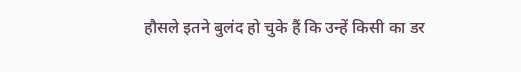हौसले इतने बुलंद हो चुके हैं कि उन्हें किसी का डर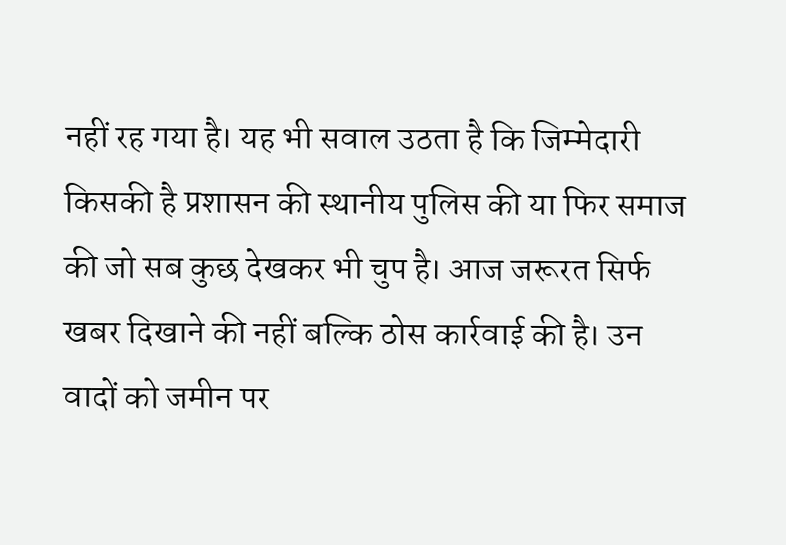नहीं रह गया है। यह भी सवाल उठता है कि जिम्मेदारी किसकी है प्रशासन की स्थानीय पुलिस की या फिर समाज की जो सब कुछ देखकर भी चुप है। आज जरूरत सिर्फ खबर दिखाने की नहीं बल्कि ठोस कार्रवाई की है। उन वादों को जमीन पर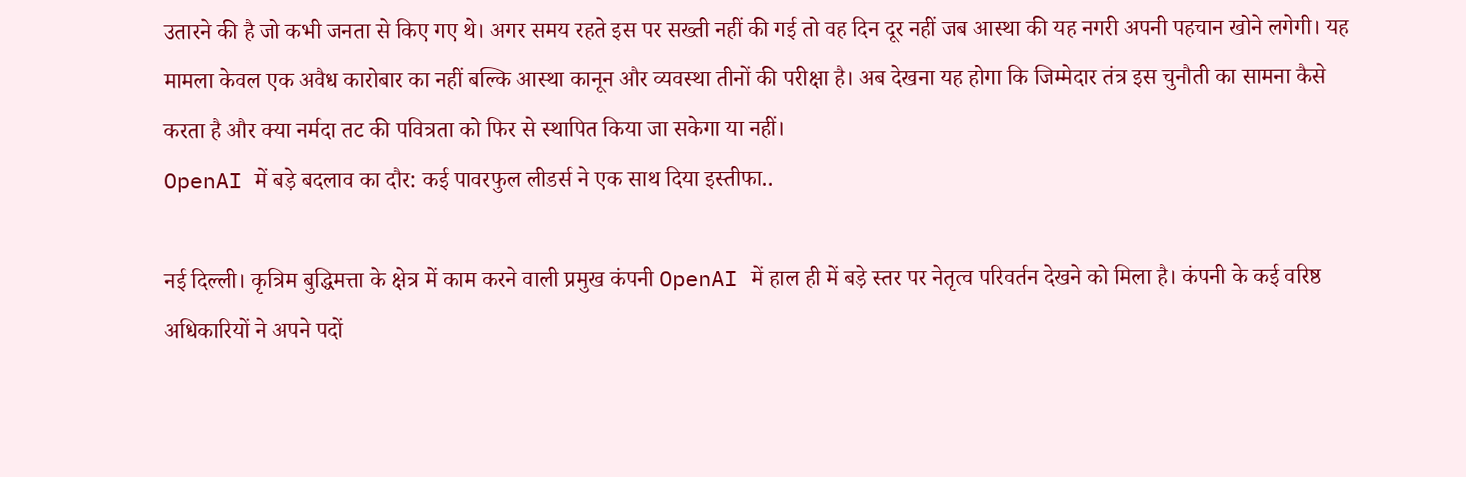उतारने की है जो कभी जनता से किए गए थे। अगर समय रहते इस पर सख्ती नहीं की गई तो वह दिन दूर नहीं जब आस्था की यह नगरी अपनी पहचान खोने लगेगी। यह मामला केवल एक अवैध कारोबार का नहीं बल्कि आस्था कानून और व्यवस्था तीनों की परीक्षा है। अब देखना यह होगा कि जिम्मेदार तंत्र इस चुनौती का सामना कैसे करता है और क्या नर्मदा तट की पवित्रता को फिर से स्थापित किया जा सकेगा या नहीं।
OpenAI में बड़े बदलाव का दौर: कई पावरफुल लीडर्स ने एक साथ दिया इस्तीफा..

नई दिल्ली। कृत्रिम बुद्धिमत्ता के क्षेत्र में काम करने वाली प्रमुख कंपनी OpenAI में हाल ही में बड़े स्तर पर नेतृत्व परिवर्तन देखने को मिला है। कंपनी के कई वरिष्ठ अधिकारियों ने अपने पदों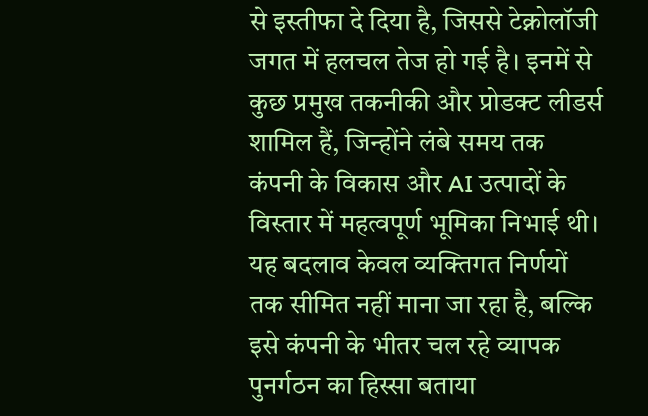से इस्तीफा दे दिया है, जिससे टेक्नोलॉजी जगत में हलचल तेज हो गई है। इनमें से कुछ प्रमुख तकनीकी और प्रोडक्ट लीडर्स शामिल हैं, जिन्होंने लंबे समय तक कंपनी के विकास और AI उत्पादों के विस्तार में महत्वपूर्ण भूमिका निभाई थी। यह बदलाव केवल व्यक्तिगत निर्णयों तक सीमित नहीं माना जा रहा है, बल्कि इसे कंपनी के भीतर चल रहे व्यापक पुनर्गठन का हिस्सा बताया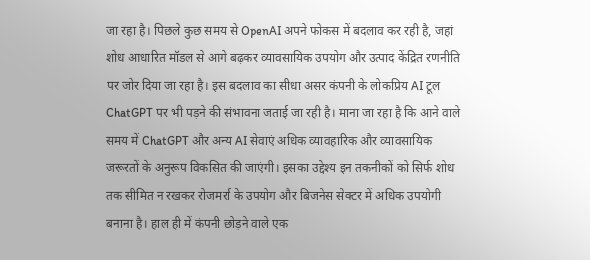जा रहा है। पिछले कुछ समय से OpenAI अपने फोकस में बदलाव कर रही है, जहां शोध आधारित मॉडल से आगे बढ़कर व्यावसायिक उपयोग और उत्पाद केंद्रित रणनीति पर जोर दिया जा रहा है। इस बदलाव का सीधा असर कंपनी के लोकप्रिय AI टूल ChatGPT पर भी पड़ने की संभावना जताई जा रही है। माना जा रहा है कि आने वाले समय में ChatGPT और अन्य AI सेवाएं अधिक व्यावहारिक और व्यावसायिक जरूरतों के अनुरूप विकसित की जाएंगी। इसका उद्देश्य इन तकनीकों को सिर्फ शोध तक सीमित न रखकर रोजमर्रा के उपयोग और बिजनेस सेक्टर में अधिक उपयोगी बनाना है। हाल ही में कंपनी छोड़ने वाले एक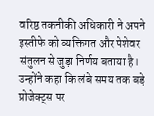वरिष्ठ तकनीकी अधिकारी ने अपने इस्तीफे को व्यक्तिगत और पेशेवर संतुलन से जुड़ा निर्णय बताया है। उन्होंने कहा कि लंबे समय तक बड़े प्रोजेक्ट्स पर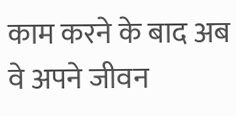काम करने के बाद अब वे अपने जीवन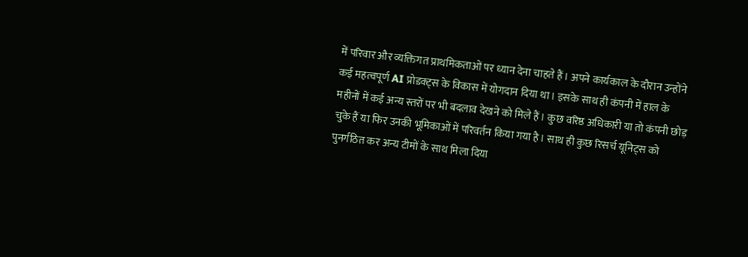में परिवार और व्यक्तिगत प्राथमिकताओं पर ध्यान देना चाहते हैं। अपने कार्यकाल के दौरान उन्होंने कई महत्वपूर्ण AI प्रोडक्ट्स के विकास में योगदान दिया था। इसके साथ ही कंपनी में हाल के महीनों में कई अन्य स्तरों पर भी बदलाव देखने को मिले हैं। कुछ वरिष्ठ अधिकारी या तो कंपनी छोड़ चुके हैं या फिर उनकी भूमिकाओं में परिवर्तन किया गया है। साथ ही कुछ रिसर्च यूनिट्स को पुनर्गठित कर अन्य टीमों के साथ मिला दिया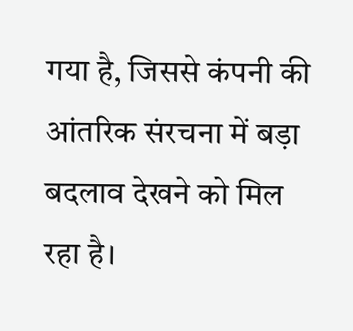गया है, जिससे कंपनी की आंतरिक संरचना में बड़ा बदलाव देखने को मिल रहा है।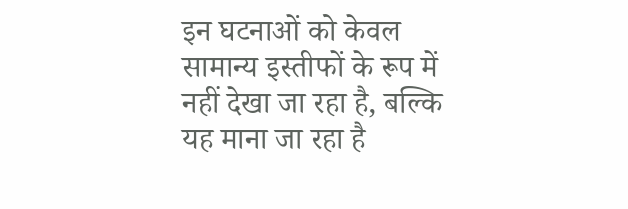इन घटनाओं को केवल सामान्य इस्तीफों के रूप में नहीं देखा जा रहा है, बल्कि यह माना जा रहा है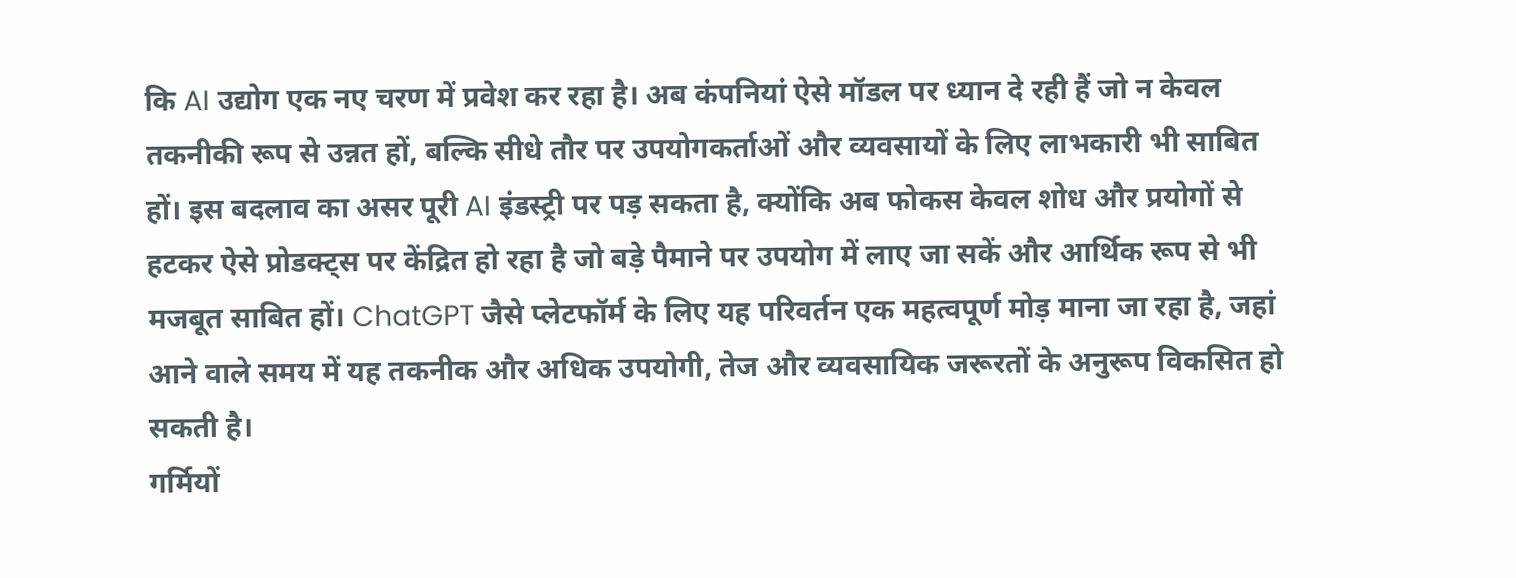कि AI उद्योग एक नए चरण में प्रवेश कर रहा है। अब कंपनियां ऐसे मॉडल पर ध्यान दे रही हैं जो न केवल तकनीकी रूप से उन्नत हों, बल्कि सीधे तौर पर उपयोगकर्ताओं और व्यवसायों के लिए लाभकारी भी साबित हों। इस बदलाव का असर पूरी AI इंडस्ट्री पर पड़ सकता है, क्योंकि अब फोकस केवल शोध और प्रयोगों से हटकर ऐसे प्रोडक्ट्स पर केंद्रित हो रहा है जो बड़े पैमाने पर उपयोग में लाए जा सकें और आर्थिक रूप से भी मजबूत साबित हों। ChatGPT जैसे प्लेटफॉर्म के लिए यह परिवर्तन एक महत्वपूर्ण मोड़ माना जा रहा है, जहां आने वाले समय में यह तकनीक और अधिक उपयोगी, तेज और व्यवसायिक जरूरतों के अनुरूप विकसित हो सकती है।
गर्मियों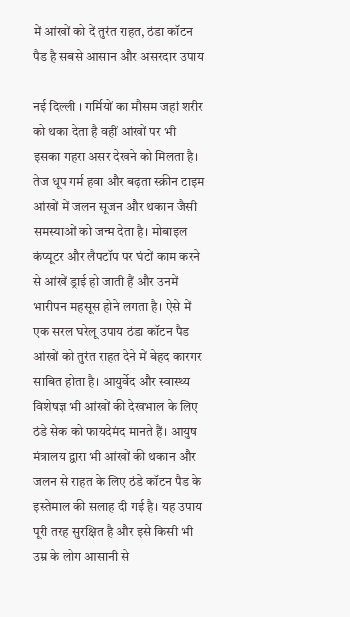में आंखों को दें तुरंत राहत, ठंडा कॉटन पैड है सबसे आसान और असरदार उपाय

नई दिल्ली । गर्मियों का मौसम जहां शरीर को थका देता है वहीं आंखों पर भी इसका गहरा असर देखने को मिलता है। तेज धूप गर्म हवा और बढ़ता स्क्रीन टाइम आंखों में जलन सूजन और थकान जैसी समस्याओं को जन्म देता है। मोबाइल कंप्यूटर और लैपटॉप पर घंटों काम करने से आंखें ड्राई हो जाती हैं और उनमें भारीपन महसूस होने लगता है। ऐसे में एक सरल घरेलू उपाय ठंडा कॉटन पैड आंखों को तुरंत राहत देने में बेहद कारगर साबित होता है। आयुर्वेद और स्वास्थ्य विशेषज्ञ भी आंखों की देखभाल के लिए ठंडे सेक को फायदेमंद मानते हैं। आयुष मंत्रालय द्वारा भी आंखों की थकान और जलन से राहत के लिए ठंडे कॉटन पैड के इस्तेमाल की सलाह दी गई है। यह उपाय पूरी तरह सुरक्षित है और इसे किसी भी उम्र के लोग आसानी से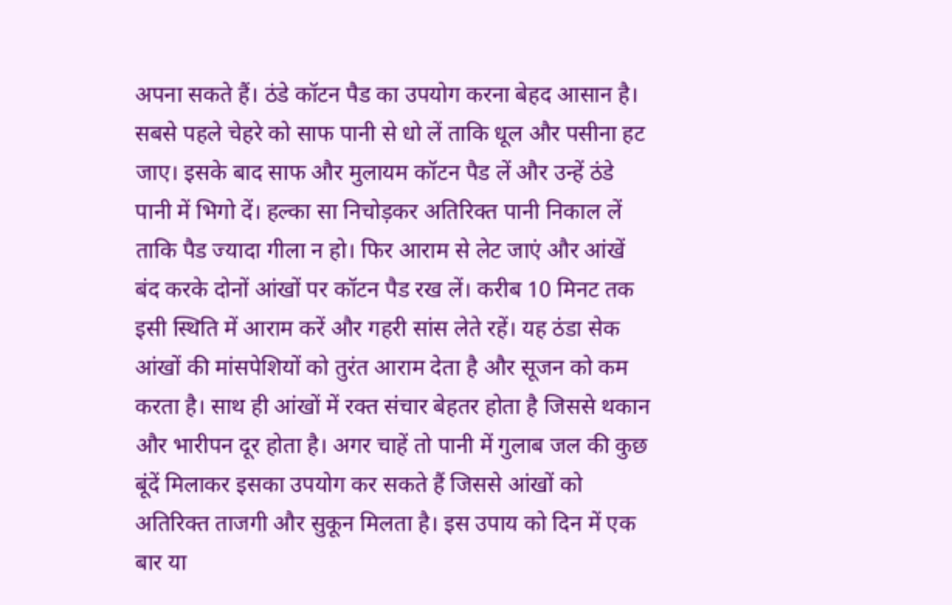अपना सकते हैं। ठंडे कॉटन पैड का उपयोग करना बेहद आसान है। सबसे पहले चेहरे को साफ पानी से धो लें ताकि धूल और पसीना हट जाए। इसके बाद साफ और मुलायम कॉटन पैड लें और उन्हें ठंडे पानी में भिगो दें। हल्का सा निचोड़कर अतिरिक्त पानी निकाल लें ताकि पैड ज्यादा गीला न हो। फिर आराम से लेट जाएं और आंखें बंद करके दोनों आंखों पर कॉटन पैड रख लें। करीब 10 मिनट तक इसी स्थिति में आराम करें और गहरी सांस लेते रहें। यह ठंडा सेक आंखों की मांसपेशियों को तुरंत आराम देता है और सूजन को कम करता है। साथ ही आंखों में रक्त संचार बेहतर होता है जिससे थकान और भारीपन दूर होता है। अगर चाहें तो पानी में गुलाब जल की कुछ बूंदें मिलाकर इसका उपयोग कर सकते हैं जिससे आंखों को अतिरिक्त ताजगी और सुकून मिलता है। इस उपाय को दिन में एक बार या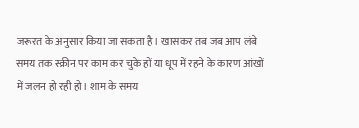जरूरत के अनुसार किया जा सकता है। खासकर तब जब आप लंबे समय तक स्क्रीन पर काम कर चुके हों या धूप में रहने के कारण आंखों में जलन हो रही हो। शाम के समय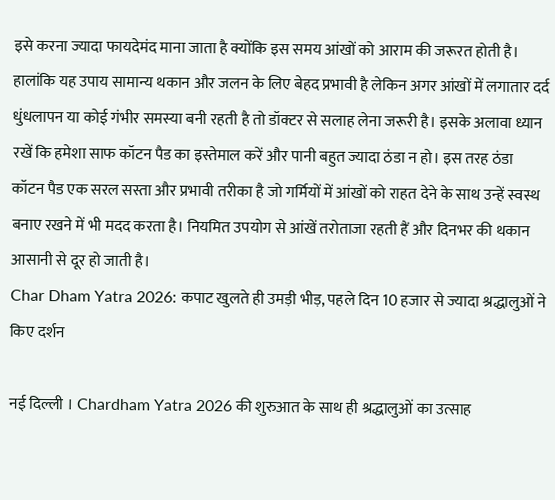इसे करना ज्यादा फायदेमंद माना जाता है क्योंकि इस समय आंखों को आराम की जरूरत होती है। हालांकि यह उपाय सामान्य थकान और जलन के लिए बेहद प्रभावी है लेकिन अगर आंखों में लगातार दर्द धुंधलापन या कोई गंभीर समस्या बनी रहती है तो डॉक्टर से सलाह लेना जरूरी है। इसके अलावा ध्यान रखें कि हमेशा साफ कॉटन पैड का इस्तेमाल करें और पानी बहुत ज्यादा ठंडा न हो। इस तरह ठंडा कॉटन पैड एक सरल सस्ता और प्रभावी तरीका है जो गर्मियों में आंखों को राहत देने के साथ उन्हें स्वस्थ बनाए रखने में भी मदद करता है। नियमित उपयोग से आंखें तरोताजा रहती हैं और दिनभर की थकान आसानी से दूर हो जाती है।
Char Dham Yatra 2026: कपाट खुलते ही उमड़ी भीड़, पहले दिन 10 हजार से ज्यादा श्रद्धालुओं ने किए दर्शन

नई दिल्ली । Chardham Yatra 2026 की शुरुआत के साथ ही श्रद्धालुओं का उत्साह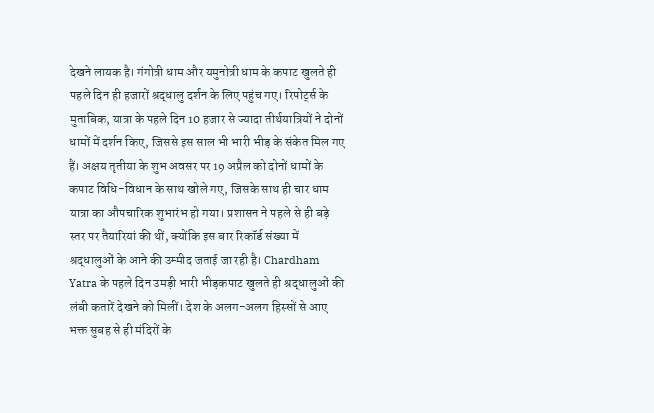देखने लायक है। गंगोत्री धाम और यमुनोत्री धाम के कपाट खुलते ही पहले दिन ही हजारों श्रद्धालु दर्शन के लिए पहुंच गए। रिपोर्ट्स के मुताबिक, यात्रा के पहले दिन 10 हजार से ज्यादा तीर्थयात्रियों ने दोनों धामों में दर्शन किए, जिससे इस साल भी भारी भीड़ के संकेत मिल गए हैं। अक्षय तृतीया के शुभ अवसर पर 19 अप्रैल को दोनों धामों के कपाट विधि-विधान के साथ खोले गए, जिसके साथ ही चार धाम यात्रा का औपचारिक शुभारंभ हो गया। प्रशासन ने पहले से ही बड़े स्तर पर तैयारियां की थीं, क्योंकि इस बार रिकॉर्ड संख्या में श्रद्धालुओं के आने की उम्मीद जताई जा रही है। Chardham Yatra के पहले दिन उमड़ी भारी भीड़कपाट खुलते ही श्रद्धालुओं की लंबी कतारें देखने को मिलीं। देश के अलग-अलग हिस्सों से आए भक्त सुबह से ही मंदिरों के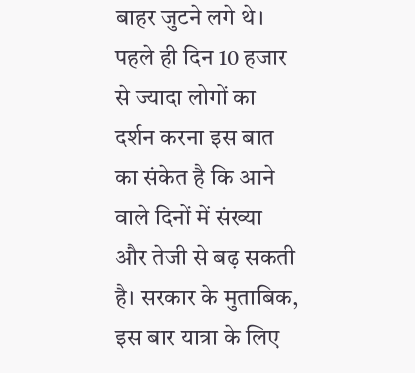बाहर जुटने लगे थे। पहले ही दिन 10 हजार से ज्यादा लोगों का दर्शन करना इस बात का संकेत है कि आने वाले दिनों में संख्या और तेजी से बढ़ सकती है। सरकार के मुताबिक, इस बार यात्रा के लिए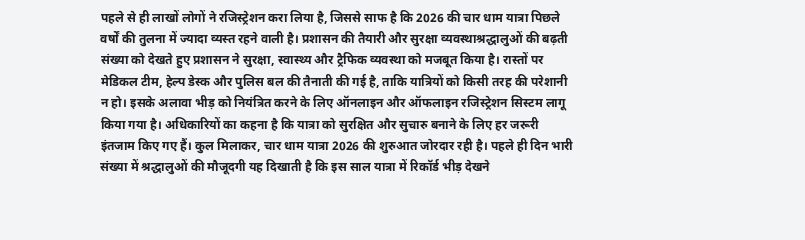पहले से ही लाखों लोगों ने रजिस्ट्रेशन करा लिया है, जिससे साफ है कि 2026 की चार धाम यात्रा पिछले वर्षों की तुलना में ज्यादा व्यस्त रहने वाली है। प्रशासन की तैयारी और सुरक्षा व्यवस्थाश्रद्धालुओं की बढ़ती संख्या को देखते हुए प्रशासन ने सुरक्षा, स्वास्थ्य और ट्रैफिक व्यवस्था को मजबूत किया है। रास्तों पर मेडिकल टीम, हेल्प डेस्क और पुलिस बल की तैनाती की गई है, ताकि यात्रियों को किसी तरह की परेशानी न हो। इसके अलावा भीड़ को नियंत्रित करने के लिए ऑनलाइन और ऑफलाइन रजिस्ट्रेशन सिस्टम लागू किया गया है। अधिकारियों का कहना है कि यात्रा को सुरक्षित और सुचारु बनाने के लिए हर जरूरी इंतजाम किए गए हैं। कुल मिलाकर, चार धाम यात्रा 2026 की शुरुआत जोरदार रही है। पहले ही दिन भारी संख्या में श्रद्धालुओं की मौजूदगी यह दिखाती है कि इस साल यात्रा में रिकॉर्ड भीड़ देखने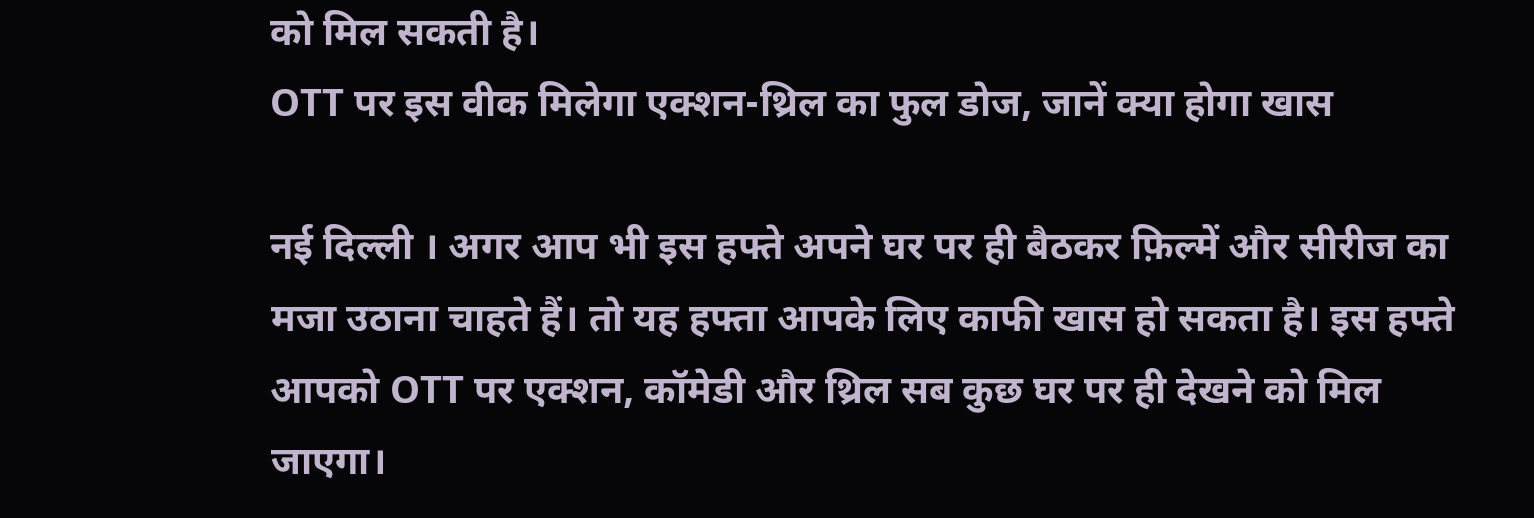को मिल सकती है।
OTT पर इस वीक मिलेगा एक्शन-थ्रिल का फुल डोज, जानें क्या होगा खास

नई दिल्ली । अगर आप भी इस हफ्ते अपने घर पर ही बैठकर फ़िल्में और सीरीज का मजा उठाना चाहते हैं। तो यह हफ्ता आपके लिए काफी खास हो सकता है। इस हफ्ते आपको OTT पर एक्शन, कॉमेडी और थ्रिल सब कुछ घर पर ही देखने को मिल जाएगा।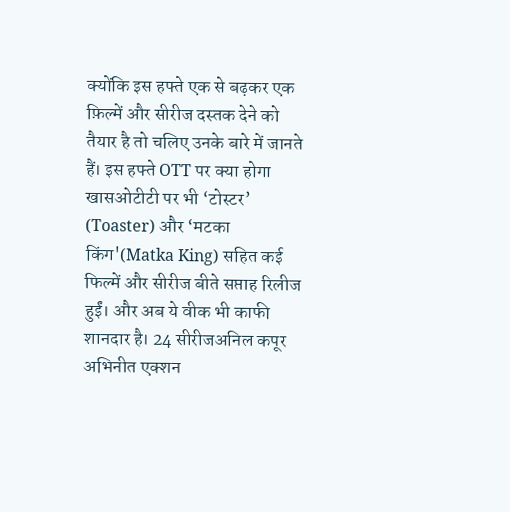क्योंकि इस हफ्ते एक से बढ़कर एक फ़िल्में और सीरीज दस्तक देने को तैयार है तो चलिए उनके बारे में जानते हैं। इस हफ्ते OTT पर क्या होगा खासओटीटी पर भी ‘टोस्टर’ (Toaster) और ‘मटका किंग'(Matka King) सहित कई फिल्में और सीरीज बीते सप्ताह रिलीज हुईं। और अब ये वीक भी काफी शानदार है। 24 सीरीजअनिल कपूर अभिनीत एक्शन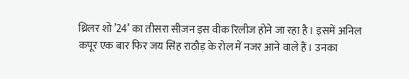थ्रिलर शो ’24’ का तीसरा सीजन इस वीक रिलीज होने जा रहा है। इसमें अनिल कपूर एक बार फिर जय सिंह राठौड़ के रोल में नजर आने वाले हैं। उनका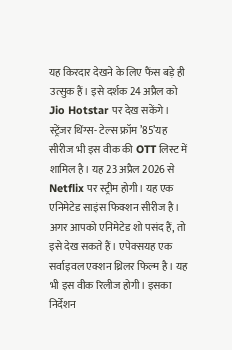यह किरदार देखने के लिए फैंस बड़े ही उत्सुक हैं। इसे दर्शक 24 अप्रैल को Jio Hotstar पर देख सकेंगे। स्ट्रेंजर थिंग्स- टेल्स फ्रॉम ’85’यह सीरीज भी इस वीक की OTT लिस्ट में शामिल है। यह 23 अप्रैल 2026 से Netflix पर स्ट्रीम होगी। यह एक एनिमेटेड साइंस फिक्शन सीरीज है। अगर आपको एनिमेटेड शो पसंद हैं, तो इसे देख सकते हैं। एपेक्सयह एक सर्वाइवल एक्शन थ्रिलर फिल्म है। यह भी इस वीक रिलीज होगी। इसका निर्देशन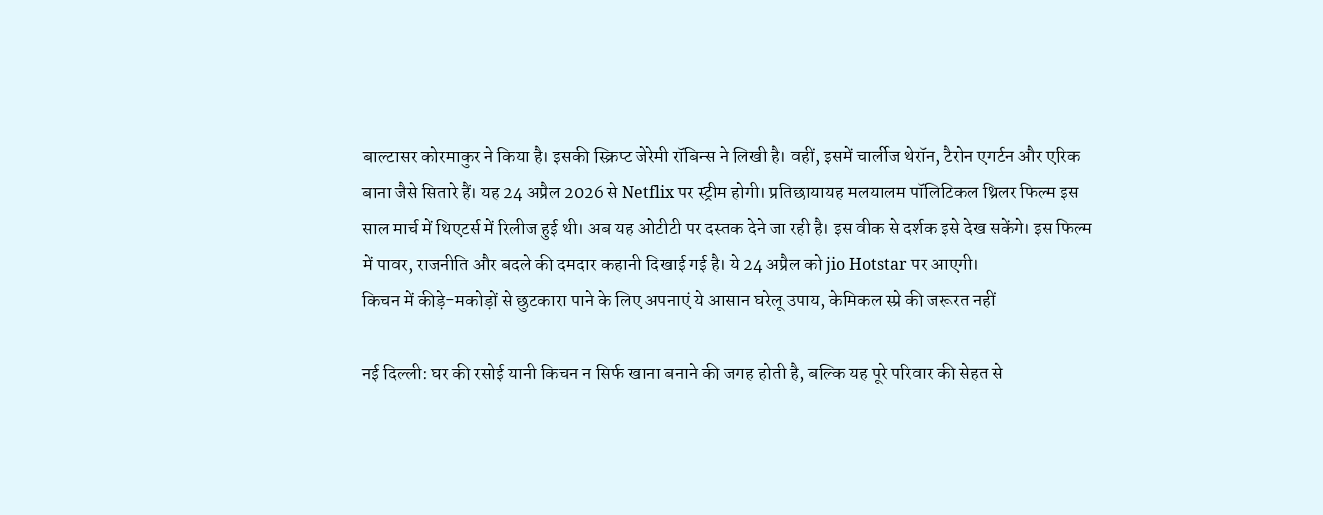बाल्टासर कोरमाकुर ने किया है। इसकी स्क्रिप्ट जेरेमी रॉबिन्स ने लिखी है। वहीं, इसमें चार्लीज थेरॉन, टैरोन एगर्टन और एरिक बाना जैसे सितारे हैं। यह 24 अप्रैल 2026 से Netflix पर स्ट्रीम होगी। प्रतिछायायह मलयालम पॉलिटिकल थ्रिलर फिल्म इस साल मार्च में थिएटर्स में रिलीज हुई थी। अब यह ओटीटी पर दस्तक देने जा रही है। इस वीक से दर्शक इसे देख सकेंगे। इस फिल्म में पावर, राजनीति और बदले की दमदार कहानी दिखाई गई है। ये 24 अप्रैल को jio Hotstar पर आएगी।
किचन में कीड़े-मकोड़ों से छुटकारा पाने के लिए अपनाएं ये आसान घरेलू उपाय, केमिकल स्प्रे की जरूरत नहीं

नई दिल्ली: घर की रसोई यानी किचन न सिर्फ खाना बनाने की जगह होती है, बल्कि यह पूरे परिवार की सेहत से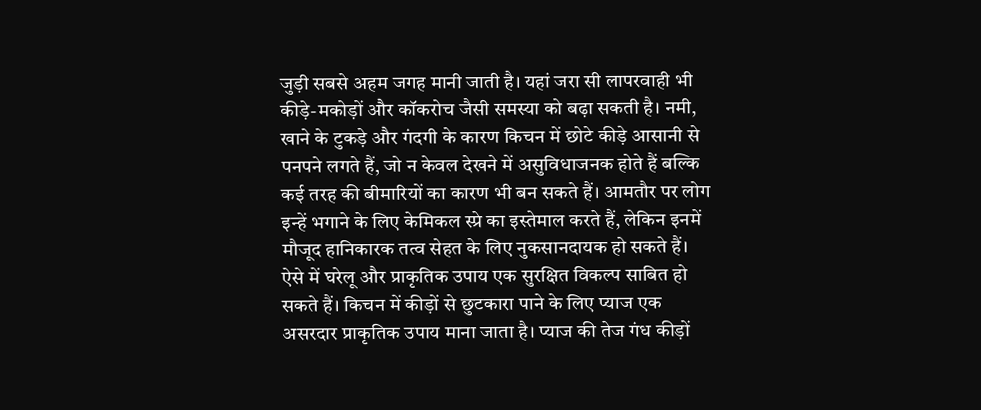जुड़ी सबसे अहम जगह मानी जाती है। यहां जरा सी लापरवाही भी कीड़े-मकोड़ों और कॉकरोच जैसी समस्या को बढ़ा सकती है। नमी, खाने के टुकड़े और गंदगी के कारण किचन में छोटे कीड़े आसानी से पनपने लगते हैं, जो न केवल देखने में असुविधाजनक होते हैं बल्कि कई तरह की बीमारियों का कारण भी बन सकते हैं। आमतौर पर लोग इन्हें भगाने के लिए केमिकल स्प्रे का इस्तेमाल करते हैं, लेकिन इनमें मौजूद हानिकारक तत्व सेहत के लिए नुकसानदायक हो सकते हैं। ऐसे में घरेलू और प्राकृतिक उपाय एक सुरक्षित विकल्प साबित हो सकते हैं। किचन में कीड़ों से छुटकारा पाने के लिए प्याज एक असरदार प्राकृतिक उपाय माना जाता है। प्याज की तेज गंध कीड़ों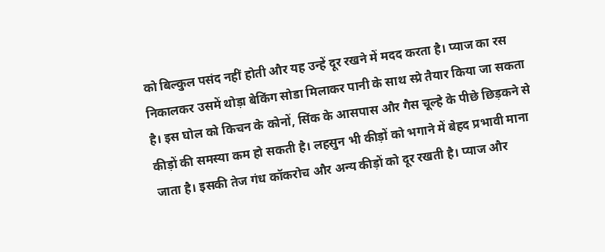को बिल्कुल पसंद नहीं होती और यह उन्हें दूर रखने में मदद करता है। प्याज का रस निकालकर उसमें थोड़ा बेकिंग सोडा मिलाकर पानी के साथ स्प्रे तैयार किया जा सकता है। इस घोल को किचन के कोनों, सिंक के आसपास और गैस चूल्हे के पीछे छिड़कने से कीड़ों की समस्या कम हो सकती है। लहसुन भी कीड़ों को भगाने में बेहद प्रभावी माना जाता है। इसकी तेज गंध कॉकरोच और अन्य कीड़ों को दूर रखती है। प्याज और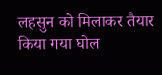लहसुन को मिलाकर तैयार किया गया घोल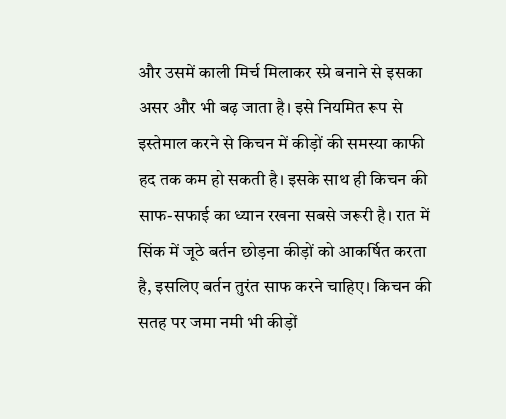और उसमें काली मिर्च मिलाकर स्प्रे बनाने से इसका असर और भी बढ़ जाता है। इसे नियमित रूप से इस्तेमाल करने से किचन में कीड़ों की समस्या काफी हद तक कम हो सकती है। इसके साथ ही किचन की साफ-सफाई का ध्यान रखना सबसे जरूरी है। रात में सिंक में जूठे बर्तन छोड़ना कीड़ों को आकर्षित करता है, इसलिए बर्तन तुरंत साफ करने चाहिए। किचन की सतह पर जमा नमी भी कीड़ों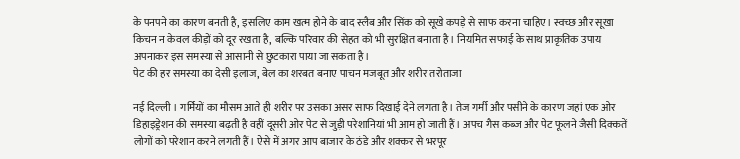के पनपने का कारण बनती है, इसलिए काम खत्म होने के बाद स्लैब और सिंक को सूखे कपड़े से साफ करना चाहिए। स्वच्छ और सूखा किचन न केवल कीड़ों को दूर रखता है, बल्कि परिवार की सेहत को भी सुरक्षित बनाता है। नियमित सफाई के साथ प्राकृतिक उपाय अपनाकर इस समस्या से आसानी से छुटकारा पाया जा सकता है।
पेट की हर समस्या का देसी इलाज, बेल का शरबत बनाए पाचन मजबूत और शरीर तरोताजा

नई दिल्ली । गर्मियों का मौसम आते ही शरीर पर उसका असर साफ दिखाई देने लगता है। तेज गर्मी और पसीने के कारण जहां एक ओर डिहाइड्रेशन की समस्या बढ़ती है वहीं दूसरी ओर पेट से जुड़ी परेशानियां भी आम हो जाती हैं। अपच गैस कब्ज और पेट फूलने जैसी दिक्कतें लोगों को परेशान करने लगती हैं। ऐसे में अगर आप बाजार के ठंडे और शक्कर से भरपूर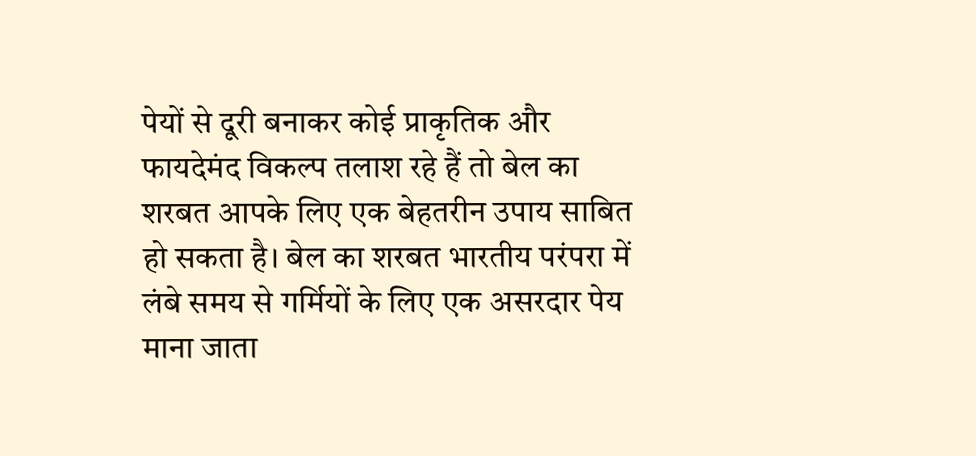पेयों से दूरी बनाकर कोई प्राकृतिक और फायदेमंद विकल्प तलाश रहे हैं तो बेल का शरबत आपके लिए एक बेहतरीन उपाय साबित हो सकता है। बेल का शरबत भारतीय परंपरा में लंबे समय से गर्मियों के लिए एक असरदार पेय माना जाता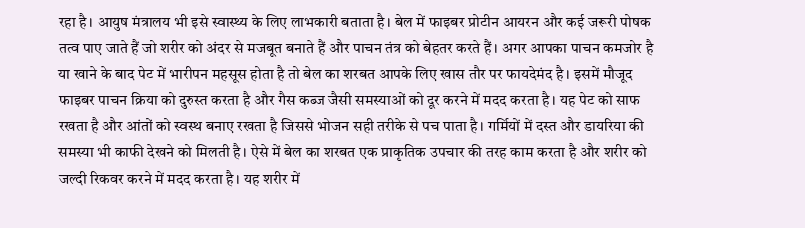रहा है। आयुष मंत्रालय भी इसे स्वास्थ्य के लिए लाभकारी बताता है। बेल में फाइबर प्रोटीन आयरन और कई जरूरी पोषक तत्व पाए जाते हैं जो शरीर को अंदर से मजबूत बनाते हैं और पाचन तंत्र को बेहतर करते हैं। अगर आपका पाचन कमजोर है या खाने के बाद पेट में भारीपन महसूस होता है तो बेल का शरबत आपके लिए खास तौर पर फायदेमंद है। इसमें मौजूद फाइबर पाचन क्रिया को दुरुस्त करता है और गैस कब्ज जैसी समस्याओं को दूर करने में मदद करता है। यह पेट को साफ रखता है और आंतों को स्वस्थ बनाए रखता है जिससे भोजन सही तरीके से पच पाता है। गर्मियों में दस्त और डायरिया की समस्या भी काफी देखने को मिलती है। ऐसे में बेल का शरबत एक प्राकृतिक उपचार की तरह काम करता है और शरीर को जल्दी रिकवर करने में मदद करता है। यह शरीर में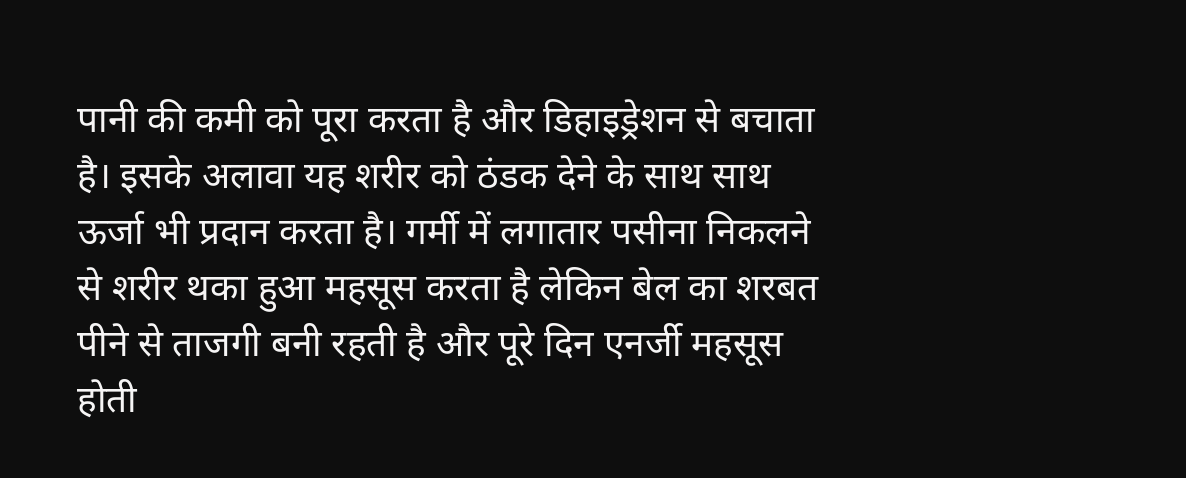पानी की कमी को पूरा करता है और डिहाइड्रेशन से बचाता है। इसके अलावा यह शरीर को ठंडक देने के साथ साथ ऊर्जा भी प्रदान करता है। गर्मी में लगातार पसीना निकलने से शरीर थका हुआ महसूस करता है लेकिन बेल का शरबत पीने से ताजगी बनी रहती है और पूरे दिन एनर्जी महसूस होती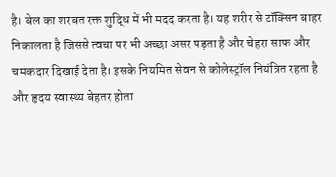है। बेल का शरबत रक्त शुद्धि में भी मदद करता है। यह शरीर से टॉक्सिन बाहर निकालता है जिससे त्वचा पर भी अच्छा असर पड़ता है और चेहरा साफ और चमकदार दिखाई देता है। इसके नियमित सेवन से कोलेस्ट्रॉल नियंत्रित रहता है और हृदय स्वास्थ्य बेहतर होता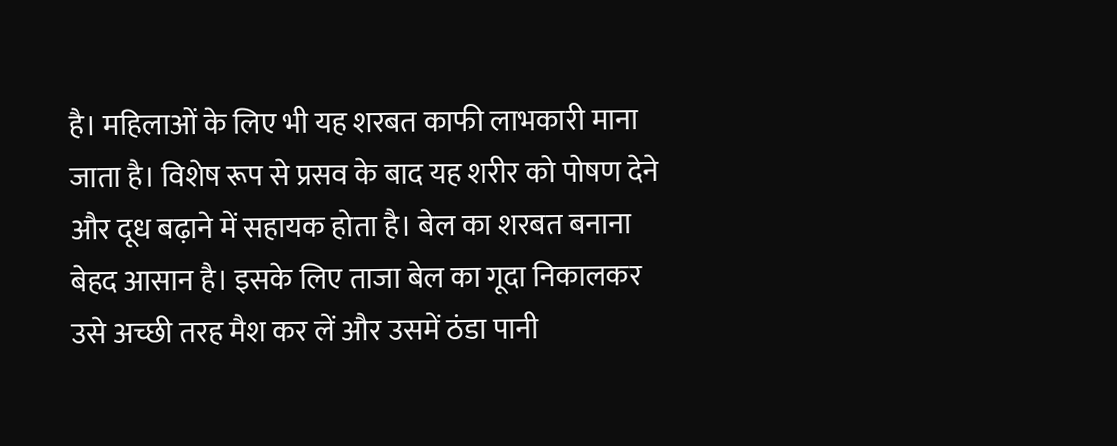है। महिलाओं के लिए भी यह शरबत काफी लाभकारी माना जाता है। विशेष रूप से प्रसव के बाद यह शरीर को पोषण देने और दूध बढ़ाने में सहायक होता है। बेल का शरबत बनाना बेहद आसान है। इसके लिए ताजा बेल का गूदा निकालकर उसे अच्छी तरह मैश कर लें और उसमें ठंडा पानी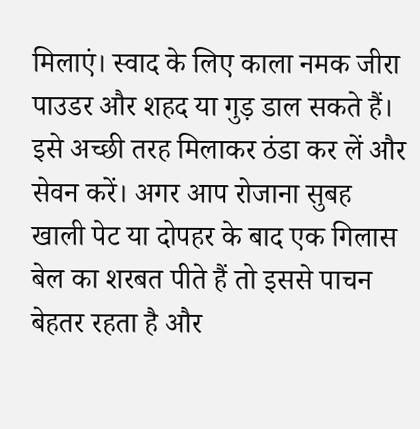मिलाएं। स्वाद के लिए काला नमक जीरा पाउडर और शहद या गुड़ डाल सकते हैं। इसे अच्छी तरह मिलाकर ठंडा कर लें और सेवन करें। अगर आप रोजाना सुबह खाली पेट या दोपहर के बाद एक गिलास बेल का शरबत पीते हैं तो इससे पाचन बेहतर रहता है और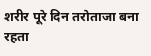शरीर पूरे दिन तरोताजा बना रहता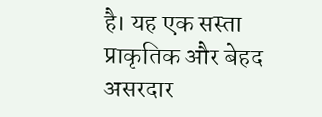है। यह एक सस्ता प्राकृतिक और बेहद असरदार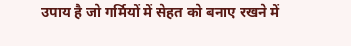उपाय है जो गर्मियों में सेहत को बनाए रखने में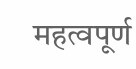महत्वपूर्ण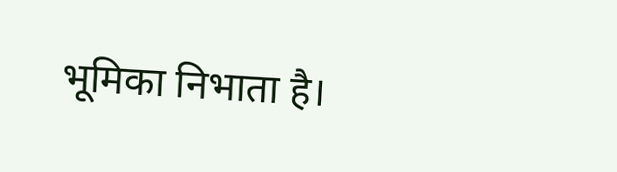भूमिका निभाता है।